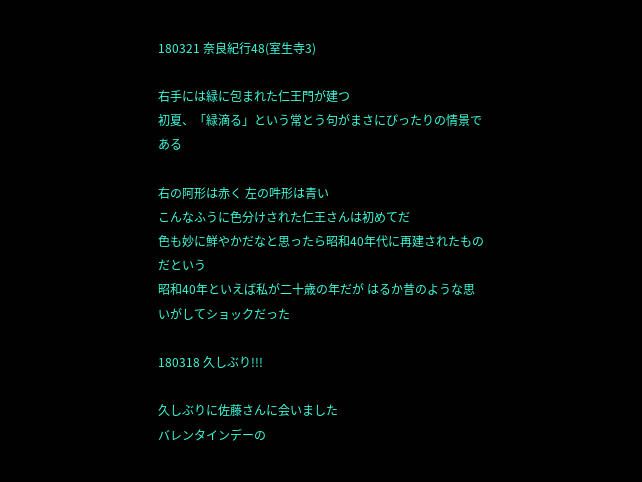180321 奈良紀行48(室生寺3)

右手には緑に包まれた仁王門が建つ
初夏、「緑滴る」という常とう句がまさにぴったりの情景である

右の阿形は赤く 左の吽形は青い
こんなふうに色分けされた仁王さんは初めてだ
色も妙に鮮やかだなと思ったら昭和40年代に再建されたものだという
昭和40年といえば私が二十歳の年だが はるか昔のような思いがしてショックだった

180318 久しぶり!!!

久しぶりに佐藤さんに会いました
バレンタインデーの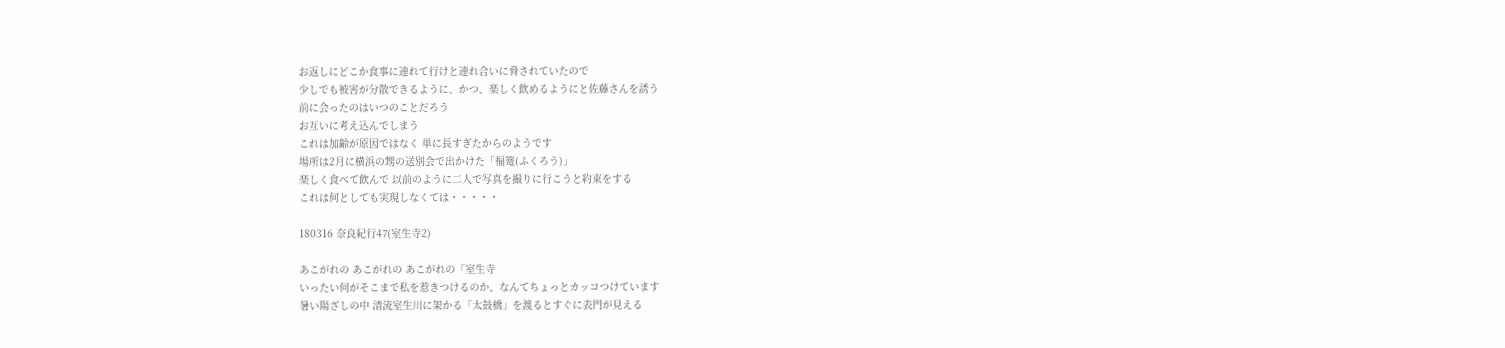お返しにどこか食事に連れて行けと連れ合いに脅されていたので
少しでも被害が分散できるように、かつ、楽しく飲めるようにと佐藤さんを誘う
前に会ったのはいつのことだろう
お互いに考え込んでしまう
これは加齢が原因ではなく 単に長すぎたからのようです
場所は2月に横浜の甥の送別会で出かけた「福篭(ふくろう)」
楽しく食べて飲んで 以前のように二人で写真を撮りに行こうと約束をする
これは何としても実現しなくては・・・・・

180316 奈良紀行47(室生寺2)

あこがれの あこがれの あこがれの「室生寺
いったい何がそこまで私を惹きつけるのか、なんてちょっとカッコつけています
暑い陽ざしの中 清流室生川に架かる「太鼓橋」を渡るとすぐに表門が見える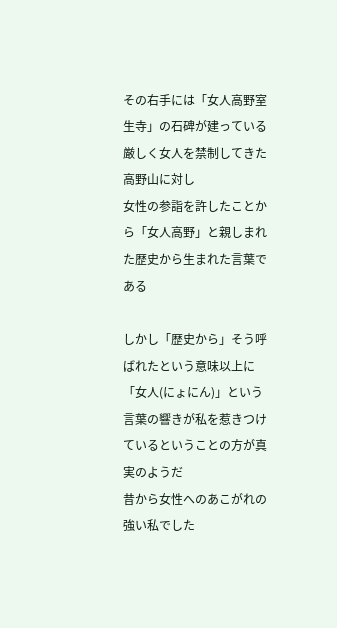その右手には「女人高野室生寺」の石碑が建っている
厳しく女人を禁制してきた高野山に対し
女性の参詣を許したことから「女人高野」と親しまれた歴史から生まれた言葉である

しかし「歴史から」そう呼ばれたという意味以上に
「女人(にょにん)」という言葉の響きが私を惹きつけているということの方が真実のようだ
昔から女性へのあこがれの強い私でした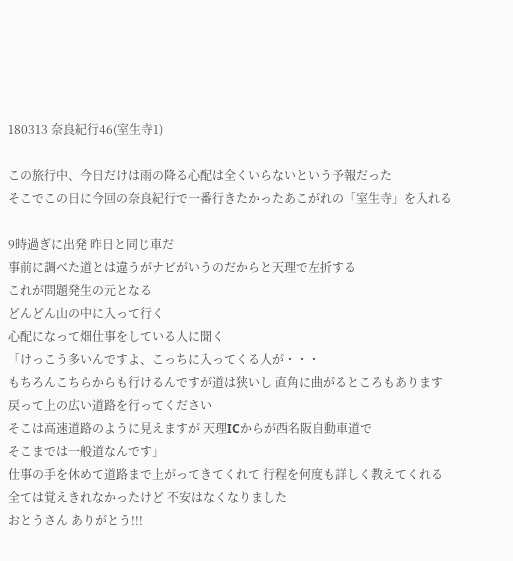180313 奈良紀行46(室生寺1)

この旅行中、今日だけは雨の降る心配は全くいらないという予報だった
そこでこの日に今回の奈良紀行で一番行きたかったあこがれの「室生寺」を入れる

9時過ぎに出発 昨日と同じ車だ
事前に調べた道とは違うがナビがいうのだからと天理で左折する
これが問題発生の元となる
どんどん山の中に入って行く
心配になって畑仕事をしている人に聞く
「けっこう多いんですよ、こっちに入ってくる人が・・・
もちろんこちらからも行けるんですが道は狭いし 直角に曲がるところもあります
戻って上の広い道路を行ってください
そこは高速道路のように見えますが 天理ICからが西名阪自動車道で
そこまでは一般道なんです」
仕事の手を休めて道路まで上がってきてくれて 行程を何度も詳しく教えてくれる
全ては覚えきれなかったけど 不安はなくなりました
おとうさん ありがとう!!!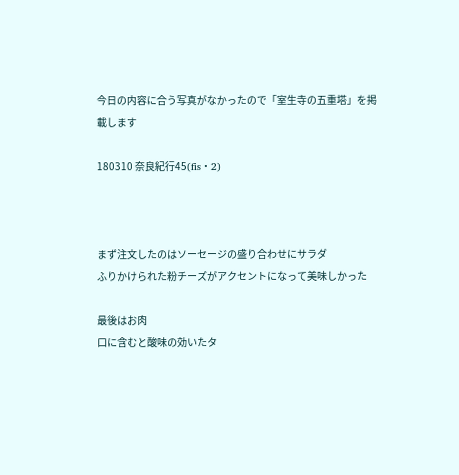今日の内容に合う写真がなかったので「室生寺の五重塔」を掲載します

180310 奈良紀行45(fis・2)



まず注文したのはソーセージの盛り合わせにサラダ
ふりかけられた粉チーズがアクセントになって美味しかった

最後はお肉
口に含むと酸味の効いたタ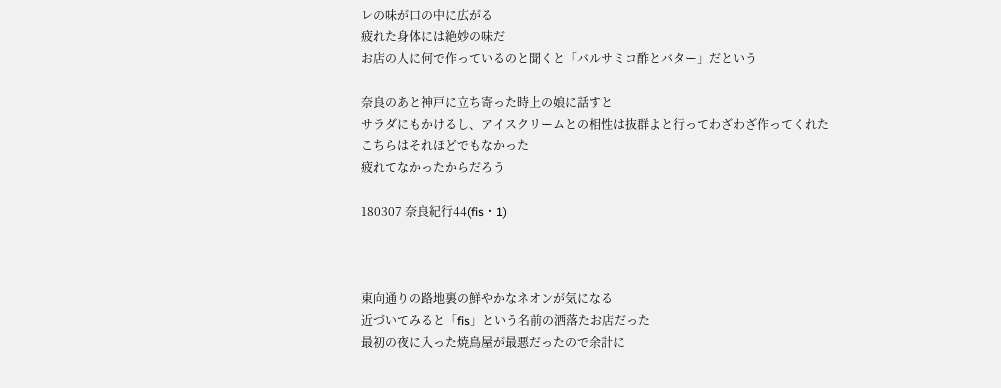レの味が口の中に広がる
疲れた身体には絶妙の味だ
お店の人に何で作っているのと聞くと「バルサミコ酢とバター」だという

奈良のあと神戸に立ち寄った時上の娘に話すと
サラダにもかけるし、アイスクリームとの相性は抜群よと行ってわざわざ作ってくれた
こちらはそれほどでもなかった
疲れてなかったからだろう

180307 奈良紀行44(fis・1)



東向通りの路地裏の鮮やかなネオンが気になる
近づいてみると「fis」という名前の洒落たお店だった
最初の夜に入った焼鳥屋が最悪だったので余計に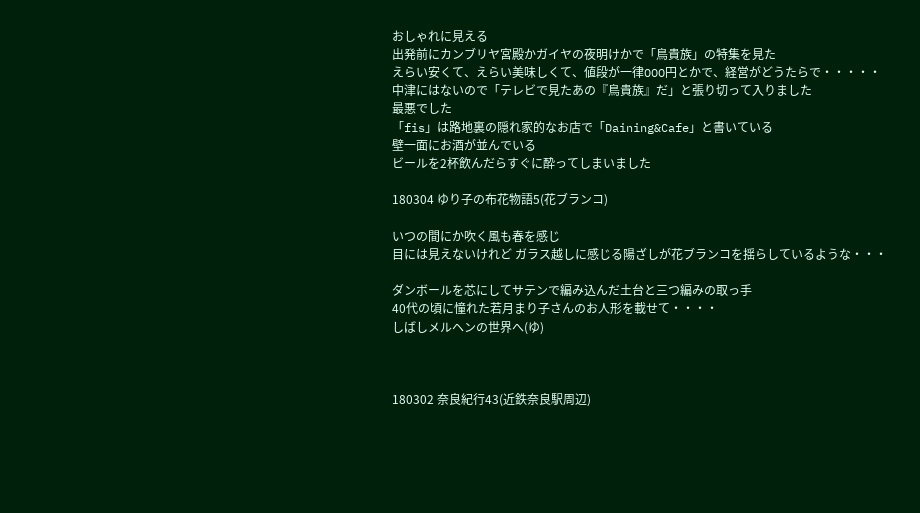おしゃれに見える
出発前にカンブリヤ宮殿かガイヤの夜明けかで「鳥貴族」の特集を見た
えらい安くて、えらい美味しくて、値段が一律OOO円とかで、経営がどうたらで・・・・・
中津にはないので「テレビで見たあの『鳥貴族』だ」と張り切って入りました
最悪でした
「fis」は路地裏の隠れ家的なお店で「Daining&Cafe」と書いている
壁一面にお酒が並んでいる
ビールを2杯飲んだらすぐに酔ってしまいました

180304 ゆり子の布花物語5(花ブランコ)

いつの間にか吹く風も春を感じ
目には見えないけれど ガラス越しに感じる陽ざしが花ブランコを揺らしているような・・・

ダンボールを芯にしてサテンで編み込んだ土台と三つ編みの取っ手
40代の頃に憧れた若月まり子さんのお人形を載せて・・・・
しばしメルヘンの世界へ(ゆ)



180302 奈良紀行43(近鉄奈良駅周辺)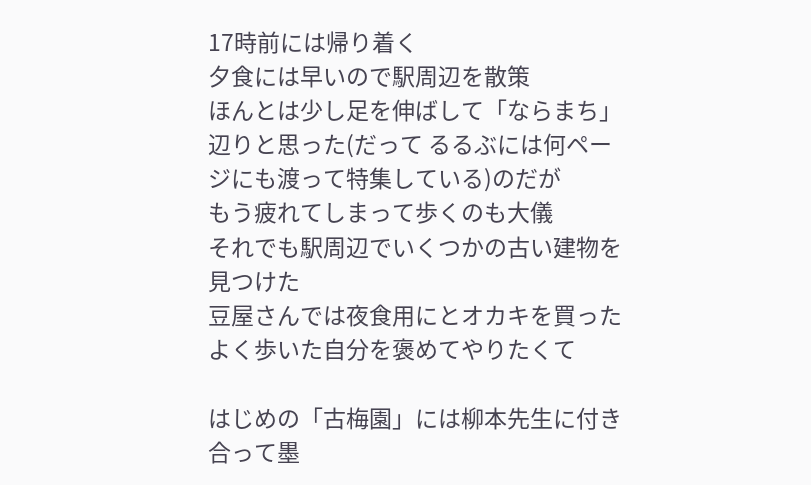17時前には帰り着く
夕食には早いので駅周辺を散策
ほんとは少し足を伸ばして「ならまち」辺りと思った(だって るるぶには何ページにも渡って特集している)のだが
もう疲れてしまって歩くのも大儀
それでも駅周辺でいくつかの古い建物を見つけた
豆屋さんでは夜食用にとオカキを買った
よく歩いた自分を褒めてやりたくて

はじめの「古梅園」には柳本先生に付き合って墨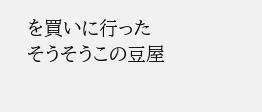を買いに行った
そうそうこの豆屋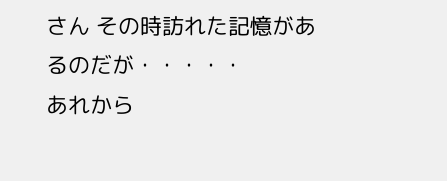さん その時訪れた記憶があるのだが・・・・・
あれから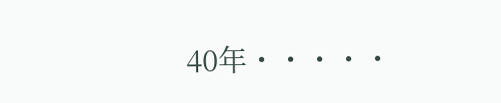40年・・・・・